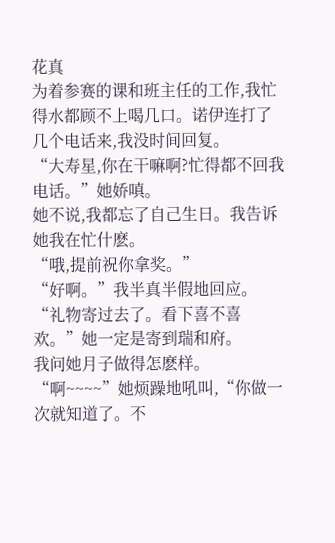花真
为着参赛的课和班主任的工作,我忙得水都顾不上喝几口。诺伊连打了几个电话来,我没时间回复。
“大寿星,你在干嘛啊?忙得都不回我电话。”她娇嗔。
她不说,我都忘了自己生日。我告诉她我在忙什麽。
“哦,提前祝你拿奖。”
“好啊。”我半真半假地回应。
“礼物寄过去了。看下喜不喜欢。”她一定是寄到瑞和府。
我问她月子做得怎麽样。
“啊~~~~”她烦躁地吼叫,“你做一次就知道了。不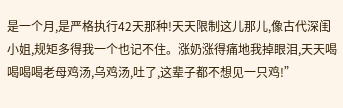是一个月,是严格执行42天那种!天天限制这儿那儿,像古代深闺小姐,规矩多得我一个也记不住。涨奶涨得痛地我掉眼泪,天天喝喝喝喝老母鸡汤,乌鸡汤,吐了,这辈子都不想见一只鸡!”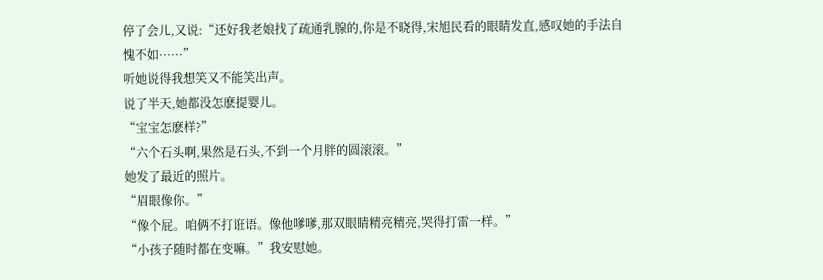停了会儿,又说:“还好我老娘找了疏通乳腺的,你是不晓得,宋旭民看的眼睛发直,感叹她的手法自愧不如······”
听她说得我想笑又不能笑出声。
说了半天,她都没怎麽提婴儿。
“宝宝怎麽样?”
“六个石头啊,果然是石头,不到一个月胖的圆滚滚。”
她发了最近的照片。
“眉眼像你。”
“像个屁。咱俩不打诳语。像他嗲嗲,那双眼睛精亮精亮,哭得打雷一样。”
“小孩子随时都在变嘛。”我安慰她。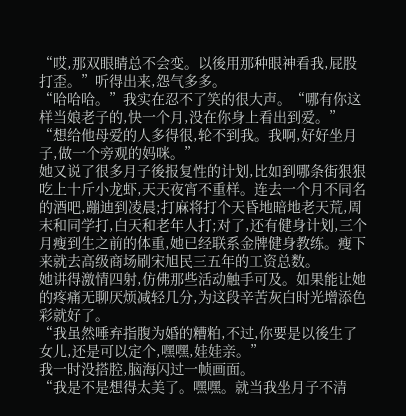“哎,那双眼睛总不会变。以後用那种眼神看我,屁股打歪。”听得出来,怨气多多。
“哈哈哈。”我实在忍不了笑的很大声。“哪有你这样当娘老子的,快一个月,没在你身上看出到爱。”
“想给他母爱的人多得很,轮不到我。我啊,好好坐月子,做一个旁观的妈咪。”
她又说了很多月子後报复性的计划,比如到哪条街狠狠吃上十斤小龙虾,天天夜宵不重样。连去一个月不同名的酒吧,蹦迪到凌晨;打麻将打个天昏地暗地老天荒,周末和同学打,白天和老年人打;对了,还有健身计划,三个月瘦到生之前的体重,她已经联系金牌健身教练。瘦下来就去高级商场刷宋旭民三五年的工资总数。
她讲得激情四射,仿佛那些活动触手可及。如果能让她的疼痛无聊厌烦减轻几分,为这段辛苦灰白时光增添色彩就好了。
“我虽然唾弃指腹为婚的糟粕,不过,你要是以後生了女儿,还是可以定个,嘿嘿,娃娃亲。”
我一时没搭腔,脑海闪过一帧画面。
“我是不是想得太美了。嘿嘿。就当我坐月子不清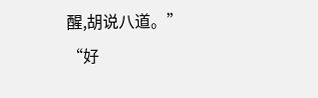醒,胡说八道。”
“好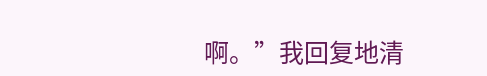啊。”我回复地清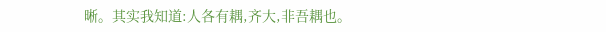晰。其实我知道:人各有耦,齐大,非吾耦也。